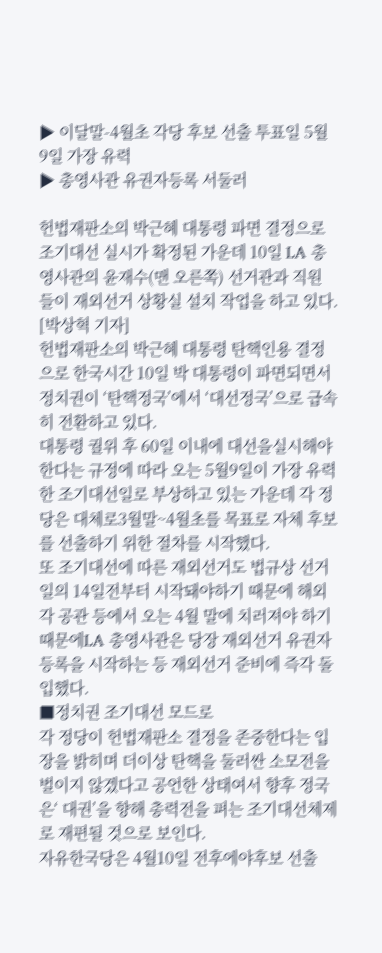▶ 이달말-4월초 각당 후보 선출 투표일 5월 9일 가장 유력
▶ 총영사관 유권자등록 서둘러

헌법재판소의 박근혜 대통령 파면 결정으로 조기대선 실시가 확정된 가운데 10일 LA 총영사관의 윤재수(맨 오른쪽) 선거관과 직원 들이 재외선거 상황실 설치 작업을 하고 있다. [박상혁 기자]
헌법재판소의 박근혜 대통령 탄핵인용 결정으로 한국시간 10일 박 대통령이 파면되면서 정치권이 ‘탄핵정국’에서 ‘대선정국’으로 급속히 전환하고 있다.
대통령 궐위 후 60일 이내에 대선을실시해야 한다는 규정에 따라 오는 5월9일이 가장 유력한 조기대선일로 부상하고 있는 가운데 각 정당은 대체로3월말~4월초를 목표로 자체 후보를 선출하기 위한 절차를 시작했다.
또 조기대선에 따른 재외선거도 법규상 선거일의 14일전부터 시작돼야하기 때문에 해외 각 공관 등에서 오는 4월 말에 치러져야 하기 때문에LA 총영사관은 당장 재외선거 유권자 등록을 시작하는 등 재외선거 준비에 즉각 돌입했다.
■정치권 조기대선 모드로
각 정당이 헌법재판소 결정을 존중한다는 입장을 밝히며 더이상 탄핵을 둘러싼 소모전을 벌이지 않겠다고 공언한 상태여서 향후 정국은‘ 대권’을 향해 총력전을 펴는 조기대선체제로 재편될 것으로 보인다.
자유한국당은 4월10일 전후에야후보 선출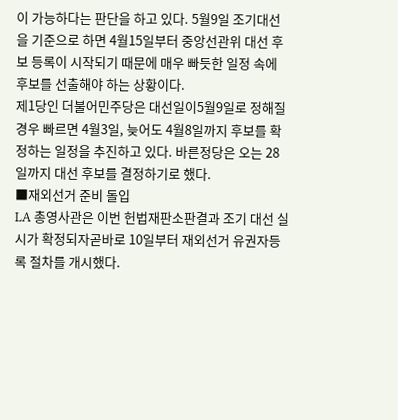이 가능하다는 판단을 하고 있다. 5월9일 조기대선을 기준으로 하면 4월15일부터 중앙선관위 대선 후보 등록이 시작되기 때문에 매우 빠듯한 일정 속에 후보를 선출해야 하는 상황이다.
제1당인 더불어민주당은 대선일이5월9일로 정해질 경우 빠르면 4월3일, 늦어도 4월8일까지 후보를 확정하는 일정을 추진하고 있다. 바른정당은 오는 28일까지 대선 후보를 결정하기로 했다.
■재외선거 준비 돌입
LA 총영사관은 이번 헌법재판소판결과 조기 대선 실시가 확정되자곧바로 10일부터 재외선거 유권자등록 절차를 개시했다.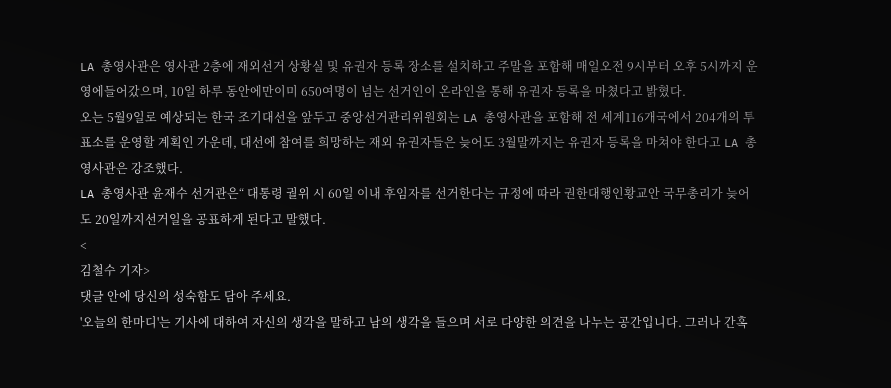LA 총영사관은 영사관 2층에 재외선거 상황실 및 유권자 등록 장소를 설치하고 주말을 포함해 매일오전 9시부터 오후 5시까지 운영에들어갔으며, 10일 하루 동안에만이미 650여명이 넘는 선거인이 온라인을 통해 유권자 등록을 마쳤다고 밝혔다.
오는 5월9일로 예상되는 한국 조기대선을 앞두고 중앙선거관리위원회는 LA 총영사관을 포함해 전 세계116개국에서 204개의 투표소를 운영할 계획인 가운데, 대선에 참여를 희망하는 재외 유권자들은 늦어도 3월말까지는 유권자 등록을 마쳐야 한다고 LA 총영사관은 강조했다.
LA 총영사관 윤재수 선거관은“ 대통령 궐위 시 60일 이내 후임자를 선거한다는 규정에 따라 권한대행인황교안 국무총리가 늦어도 20일까지선거일을 공표하게 된다고 말했다.
<
김철수 기자>
댓글 안에 당신의 성숙함도 담아 주세요.
'오늘의 한마디'는 기사에 대하여 자신의 생각을 말하고 남의 생각을 들으며 서로 다양한 의견을 나누는 공간입니다. 그러나 간혹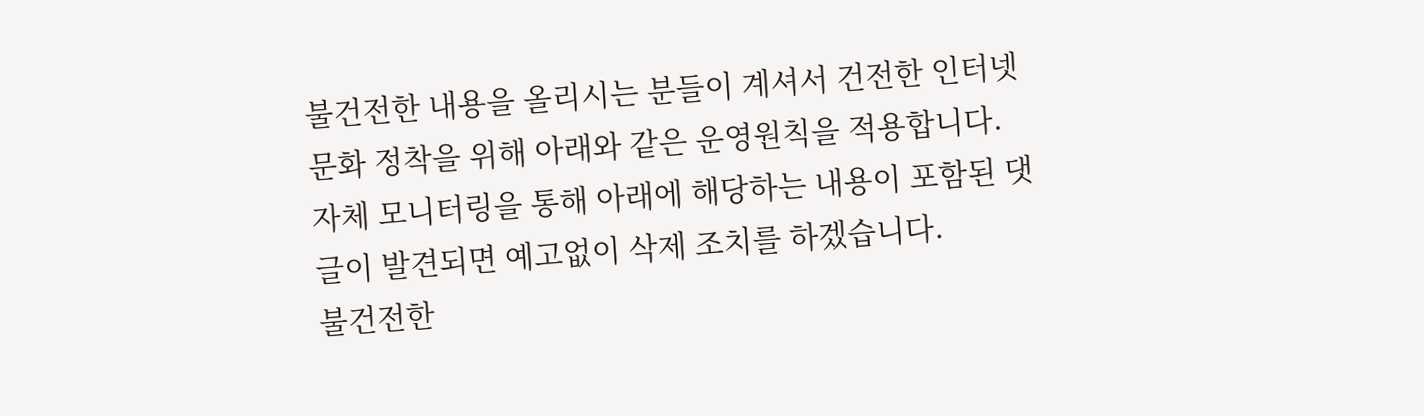불건전한 내용을 올리시는 분들이 계셔서 건전한 인터넷문화 정착을 위해 아래와 같은 운영원칙을 적용합니다.
자체 모니터링을 통해 아래에 해당하는 내용이 포함된 댓글이 발견되면 예고없이 삭제 조치를 하겠습니다.
불건전한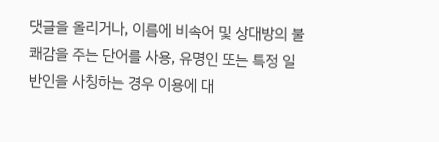댓글을 올리거나, 이름에 비속어 및 상대방의 불쾌감을 주는 단어를 사용, 유명인 또는 특정 일반인을 사칭하는 경우 이용에 대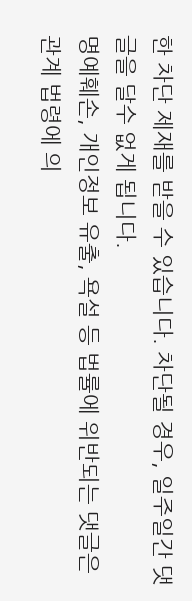한 차단 제재를 받을 수 있습니다. 차단될 경우, 일주일간 댓글을 달수 없게 됩니다.
명예훼손, 개인정보 유출, 욕설 등 법률에 위반되는 댓글은 관계 법령에 의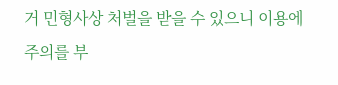거 민형사상 처벌을 받을 수 있으니 이용에 주의를 부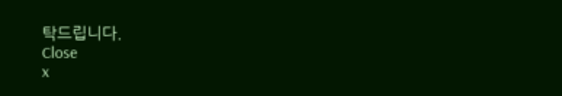탁드립니다.
Close
x